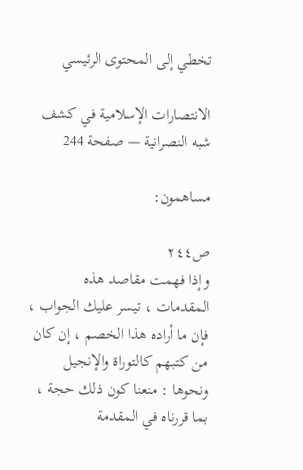تخطي إلى المحتوى الرئيسي

الانتصارات الإسلامية في كشف شبه النصرانية — صفحة 244

مساهمون:

ص٢٤٤
وإذا فهمت مقاصد هذه المقدمات ، تيسر عليك الجواب ، فإن ما أراده هذا الخصم ، إن كان من كتبهم كالتوراة والإنجيل ونحوها : منعنا كون ذلك حجة ، بما قررناه في المقدمة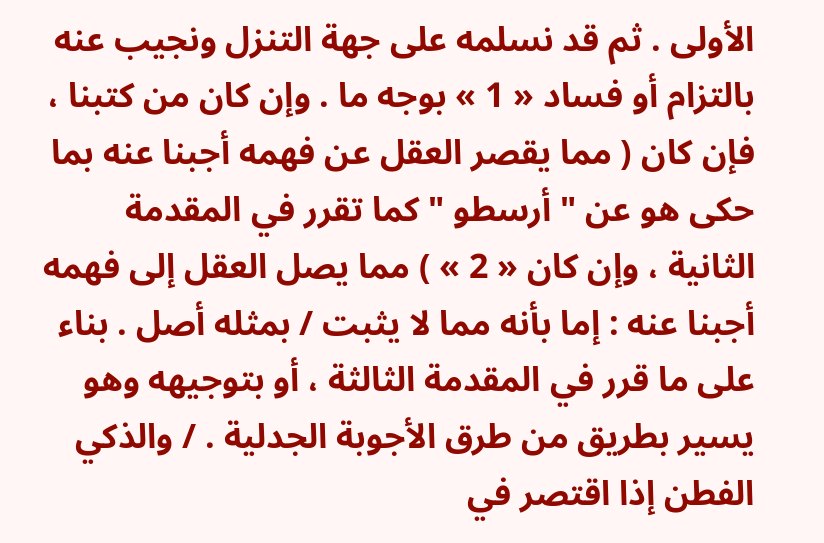الأولى . ثم قد نسلمه على جهة التنزل ونجيب عنه بالتزام أو فساد « 1 » بوجه ما . وإن كان من كتبنا ، فإن كان ( مما يقصر العقل عن فهمه أجبنا عنه بما حكى هو عن " أرسطو " كما تقرر في المقدمة الثانية ، وإن كان « 2 » ) مما يصل العقل إلى فهمه أجبنا عنه : إما بأنه مما لا يثبت / بمثله أصل . بناء على ما قرر في المقدمة الثالثة ، أو بتوجيهه وهو يسير بطريق من طرق الأجوبة الجدلية . / والذكي الفطن إذا اقتصر في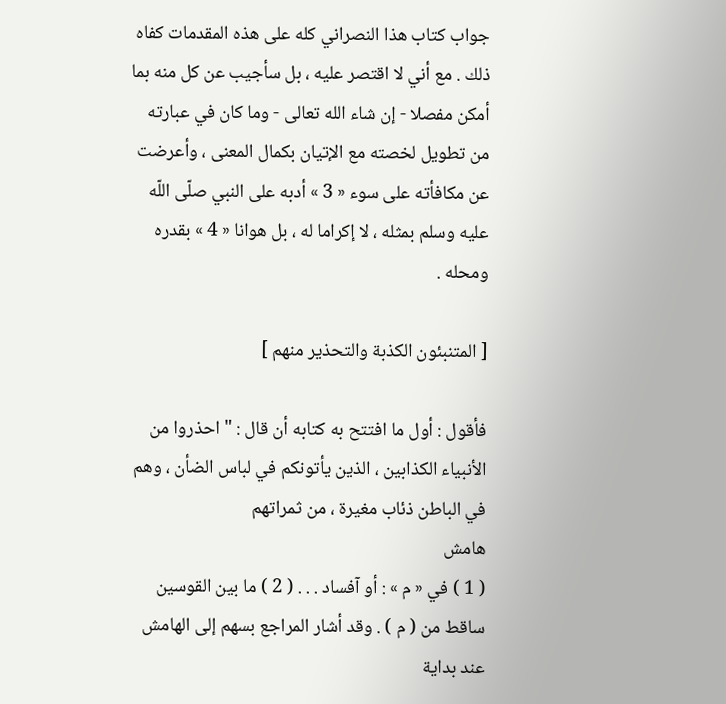جواب كتاب هذا النصراني كله على هذه المقدمات كفاه ذلك . مع أني لا اقتصر عليه ، بل سأجيب عن كل منه بما أمكن مفصلا - إن شاء الله تعالى - وما كان في عبارته من تطويل لخصته مع الإتيان بكمال المعنى ، وأعرضت عن مكافأته على سوء « 3 » أدبه على النبي صلّى اللّه عليه وسلم بمثله ، لا إكراما له ، بل هوانا « 4 » بقدره ومحله .

[ المتنبئون الكذبة والتحذير منهم ]

فأقول : أول ما افتتح به كتابه أن قال : " احذروا من الأنبياء الكذابين ، الذين يأتونكم في لباس الضأن ، وهم في الباطن ذئاب مغيرة ، من ثمراتهم
هامش
( 1 ) في « م » : أو آفساد . . . ( 2 ) ما بين القوسين ساقط من ( م ) . وقد أشار المراجع بسهم إلى الهامش عند بداية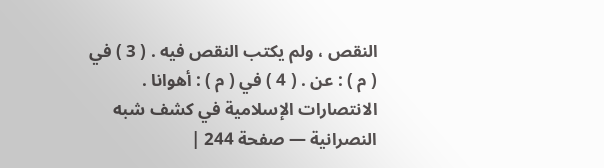النقص ، ولم يكتب النقص فيه . ( 3 ) في ( م ) : عن . ( 4 ) في ( م ) : أهوانا .
الانتصارات الإسلامية في كشف شبه النصرانية — صفحة 244 |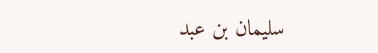سليمان بن عبد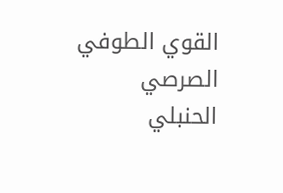القوي الطوفي الصرصي الحنبلي